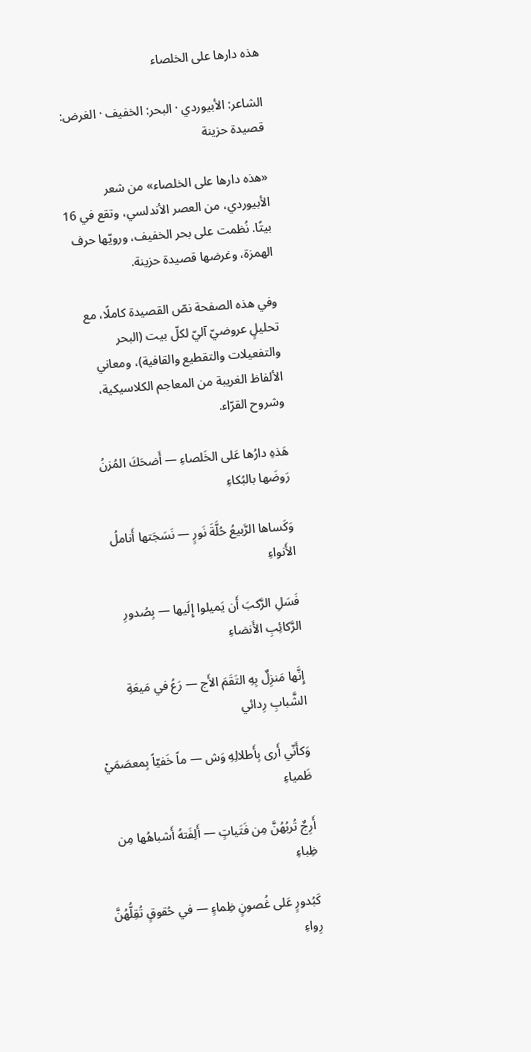هذه دارها على الخلصاء

الشاعر: الأبيوردي · البحر: الخفيف · الغرض: قصيدة حزينة

«هذه دارها على الخلصاء» من شعر الأبيوردي، من العصر الأندلسي، وتقع في 16 بيتًا. نُظمت على بحر الخفيف، ورويّها حرف الهمزة، وغرضها قصيدة حزينة.

وفي هذه الصفحة نصّ القصيدة كاملًا، مع تحليلٍ عروضيّ آليّ لكلّ بيت (البحر والتفعيلات والتقطيع والقافية)، ومعاني الألفاظ الغريبة من المعاجم الكلاسيكية، وشروح القرّاء.

هَذهِ دارُها عَلى الخَلصاءِ — أَضحَكَ المُزنُ رَوضَها بالبُكاءِ

وَكَساها الرَّبيعُ حُلَّةَ نَورٍ — نَسَجَتها أَناملُ الأَنواءِ

فَسَلِ الرَّكبَ أَن يَميلوا إِلَيها — بِصُدورِ الرَّكائِبِ الأَنضاءِ

إِنَّها مَنزِلٌ بِهِ التَقَمَ الأَج — رَعُ في مَيعَةِ الشَّبابِ رِدائي

وَكأَنّي أَرى بِأَطلالِهِ وَش — ماً خَفيّاً بِمعصَمَيْ ظَمياءِ

أَرِجٌ تُربُهُنَّ مِن فَتَياتٍ — أَلِفَتهُ أَشباهُها مِن ظِباءِ

كَبُدورٍ عَلى غُصونٍ ظِماءٍ — في حُقوقٍ تُقِلُّهُنَّ رِواءِ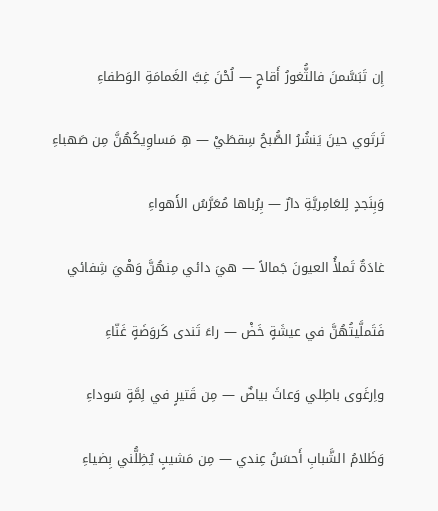إِن تَبَسَّمنَ فالثُّغورُ أَقاحٍ — لُحْنَ غِبَّ الغَمامَةِ الوَطفاءِ

تَرتَوي حينَ يَنشُرُ الصُّبحُ سِقطَيْ — هِ مَساوِيكُهُنَّ مِن صَهباءِ

وَبِنَجدٍ لِلعَامِريَّةِ دارٌ — بِرُباها مُعَرَّسُ الأَهواءِ

غادَةٌ تَملأُ العيونَ جَمالاً — هيَ دائي مِنهُنَّ وَهْيَ شِفائي

فَتَملَّيتُهُنَّ في عيشَةٍ خَضْ — راءَ تَندى كَروَضَةٍ غَنّاءِ

واِرغَوى باطِلي وَعاثَ بياضٌ — مِن قَتيرٍ في لِمَّةٍ سَوداءِ

وَظَلامُ الشَّبابِ أَحسَنُ عِندي — مِن مَشيبٍ يُظِلُّني بِضياءِ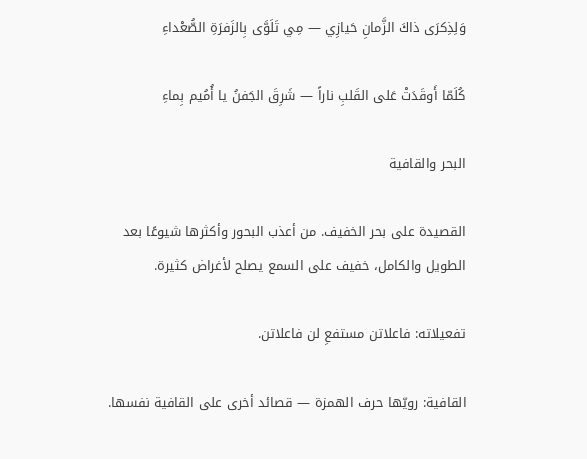وَلِذِكرَى ذاكَ الزَّمانِ حَيازِي — مِي تَلَوَّى بِالزَفرَةِ الصُّعْداءِ

كُلَمّا أَوقَدَتْ عَلى القَلبِ ناراً — شَرِقَ الجَفنُ يا أُمُيم بِماءِ

البحر والقافية

القصيدة على بحر الخفيف. من أعذب البحور وأكثرها شيوعًا بعد الطويل والكامل، خفيف على السمع يصلح لأغراض كثيرة.

تفعيلاته: فاعلاتن مستفعِ لن فاعلاتن.

القافية: رويّها حرف الهمزة — قصائد أخرى على القافية نفسها.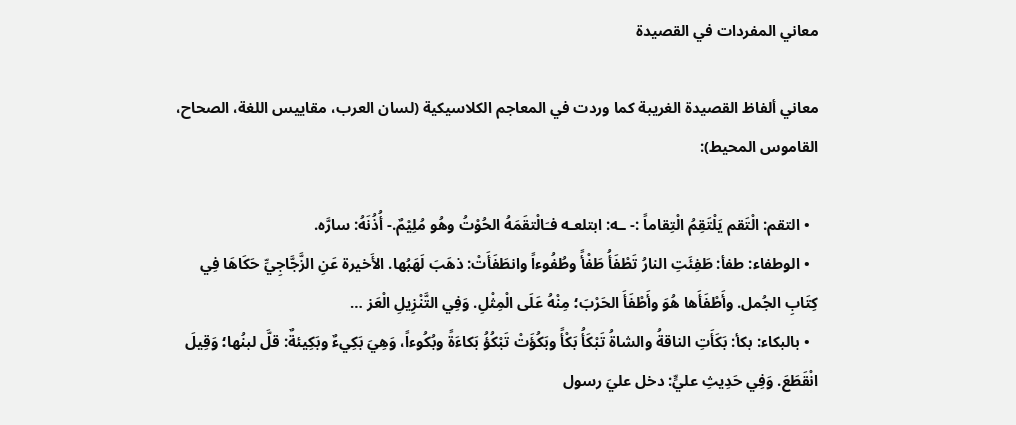معاني المفردات في القصيدة

معاني ألفاظ القصيدة الغريبة كما وردت في المعاجم الكلاسيكية (لسان العرب، مقاييس اللغة، الصحاح، القاموس المحيط):

  • التقم: الْتَقم يَلْتَقِمُ الْتِقاماً :- ـه: ابتلعـه فـَالْتقَمَهُ الحُوْتُ وهُو مُلِيْمٌ.- أُذُنَهُ: سارَّه.
  • الوطفاء: طفأ: طَفِئَتِ النارُ تَطْفَأُ طَفْأً وطُفُوءاً وانطَفَأَتْ: ذهَبَ لَهَبُها. الأَخيرة عَنِ الزَّجَّاجِيِّ حَكَاهَا فِي كِتَابِ الجُمل. وأَطْفَأَها هُوَ وأَطْفَأَ الحَرْبَ؛ مِنْهُ عَلَى الْمِثْلِ. وَفِي التَّنْزِيلِ الْعَز …
  • بالبكاء: بكأ: بَكَأَتِ الناقةُ والشاةُ تَبْكَأُ بَكْأً وبَكُؤَتْ تَبْكُؤُ بَكاءَةً وبُكُوءاً، وَهِيَ بَكِيءٌ وبَكِيئةٌ: قلَّ لبنُها؛ وَقِيلَ انْقَطَعَ. وَفِي حَدِيثِ عليٍّ: دخل عليَ رسول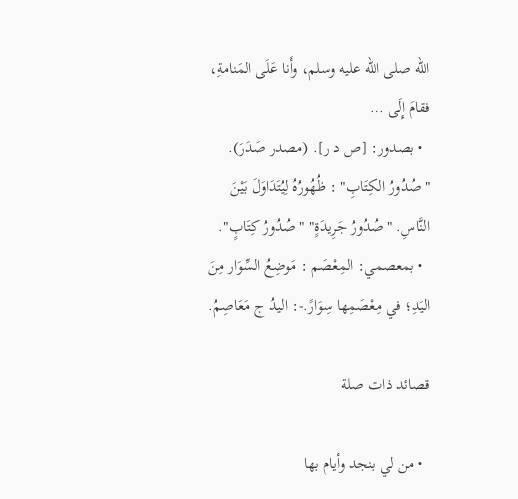الله صلى الله عليه وسلم، وأَنا عَلَى المَنامةِ، فقامَ إِلَى …
  • بصدور: [ص د ر]. (مصدر صَدَرَ). "صُدُورُ الكِتَابِ" : ظُهُورُهُ لِيُتَدَاوَلَ بَيْنَ النَّاسِ. "صُدُورُ جَرِيدَةٍ" "صُدُورُ كِتَابٍ".
  • بمعصمي: المِعْصَم : مَوضِعُ السِّوَار مِنَ اليَدِ؛ في مِعْصَمِها سِوَارً.-: اليدُ ج مَعَاصِمُ.

قصائد ذات صلة

  • من لي بنجد وأيام بها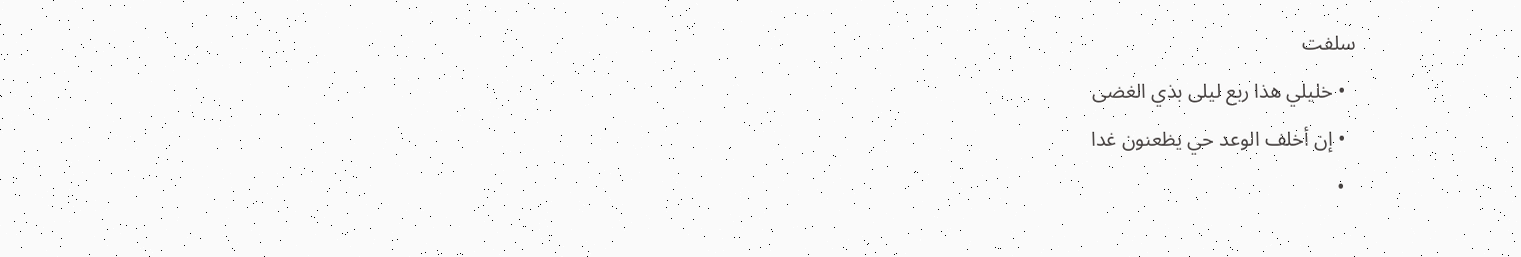سلفت
  • خليلي هذا ربع ليلى بذي الغضى
  • إن أخلف الوعد حي يظعنون غدا
  •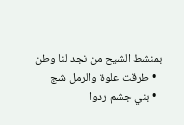بمنشط الشيح من نجد لنا وطن
  • طرقت علوة والرمل شج
  • بني جشم ردوا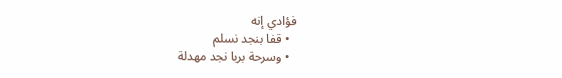فؤادي إنه
  • قفا بنجد نسلم
  • وسرحة بربا نجد مهدلة